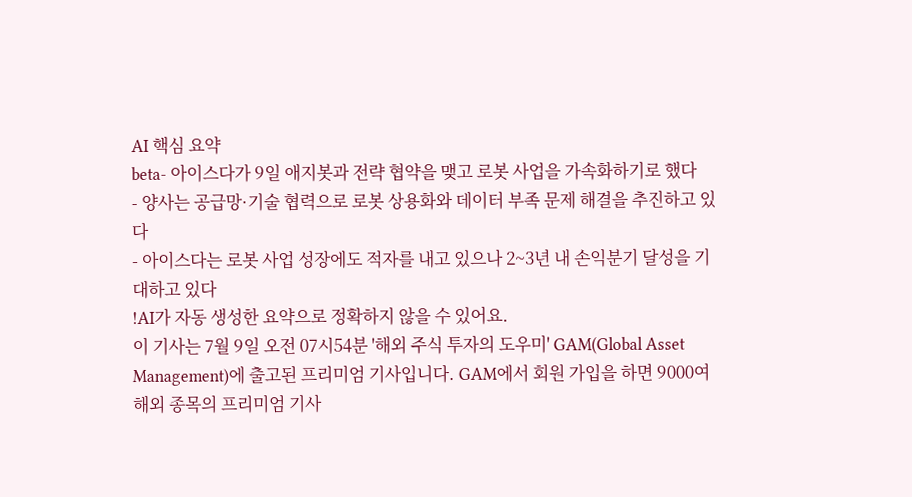AI 핵심 요약
beta- 아이스다가 9일 애지봇과 전략 협약을 맺고 로봇 사업을 가속화하기로 했다
- 양사는 공급망·기술 협력으로 로봇 상용화와 데이터 부족 문제 해결을 추진하고 있다
- 아이스다는 로봇 사업 성장에도 적자를 내고 있으나 2~3년 내 손익분기 달성을 기대하고 있다
!AI가 자동 생성한 요약으로 정확하지 않을 수 있어요.
이 기사는 7월 9일 오전 07시54분 '해외 주식 투자의 도우미' GAM(Global Asset Management)에 출고된 프리미엄 기사입니다. GAM에서 회원 가입을 하면 9000여 해외 종목의 프리미엄 기사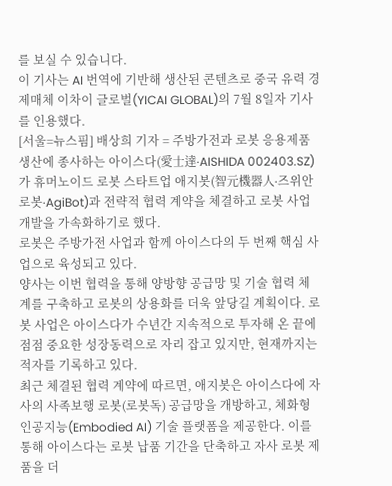를 보실 수 있습니다.
이 기사는 AI 번역에 기반해 생산된 콘텐츠로 중국 유력 경제매체 이차이 글로벌(YICAI GLOBAL)의 7월 8일자 기사를 인용했다.
[서울=뉴스핌] 배상희 기자 = 주방가전과 로봇 응용제품 생산에 종사하는 아이스다(愛士達∙AISHIDA 002403.SZ)가 휴머노이드 로봇 스타트업 애지봇(智元機器人∙즈위안로봇∙AgiBot)과 전략적 협력 계약을 체결하고 로봇 사업 개발을 가속화하기로 했다.
로봇은 주방가전 사업과 함께 아이스다의 두 번째 핵심 사업으로 육성되고 있다.
양사는 이번 협력을 통해 양방향 공급망 및 기술 협력 체계를 구축하고 로봇의 상용화를 더욱 앞당길 계획이다. 로봇 사업은 아이스다가 수년간 지속적으로 투자해 온 끝에 점점 중요한 성장동력으로 자리 잡고 있지만, 현재까지는 적자를 기록하고 있다.
최근 체결된 협력 계약에 따르면, 애지봇은 아이스다에 자사의 사족보행 로봇(로봇독) 공급망을 개방하고, 체화형 인공지능(Embodied AI) 기술 플랫폼을 제공한다. 이를 통해 아이스다는 로봇 납품 기간을 단축하고 자사 로봇 제품을 더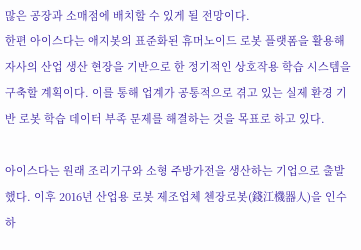많은 공장과 소매점에 배치할 수 있게 될 전망이다.
한편 아이스다는 애지봇의 표준화된 휴머노이드 로봇 플랫폼을 활용해 자사의 산업 생산 현장을 기반으로 한 정기적인 상호작용 학습 시스템을 구축할 계획이다. 이를 통해 업계가 공통적으로 겪고 있는 실제 환경 기반 로봇 학습 데이터 부족 문제를 해결하는 것을 목표로 하고 있다.

아이스다는 원래 조리기구와 소형 주방가전을 생산하는 기업으로 출발했다. 이후 2016년 산업용 로봇 제조업체 첸장로봇(錢江機器人)을 인수하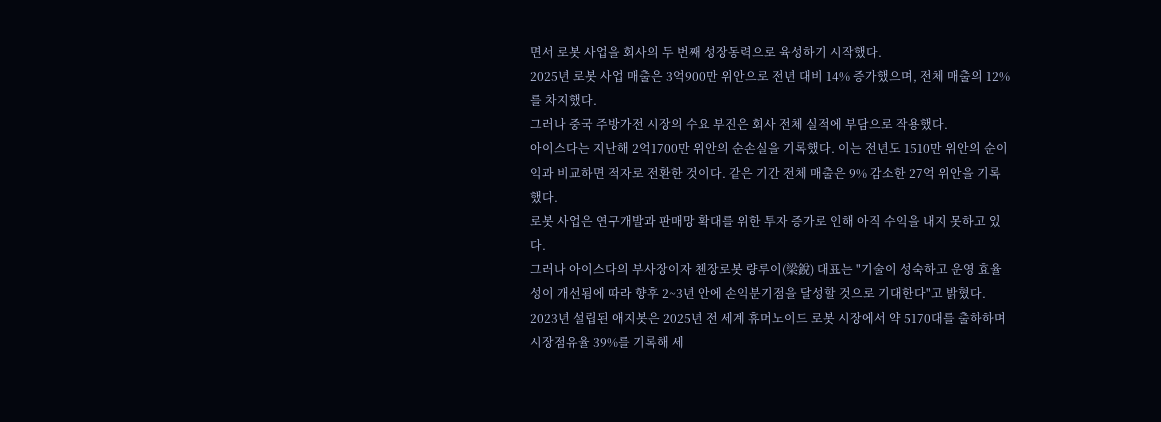면서 로봇 사업을 회사의 두 번째 성장동력으로 육성하기 시작했다.
2025년 로봇 사업 매출은 3억900만 위안으로 전년 대비 14% 증가했으며, 전체 매출의 12%를 차지했다.
그러나 중국 주방가전 시장의 수요 부진은 회사 전체 실적에 부담으로 작용했다.
아이스다는 지난해 2억1700만 위안의 순손실을 기록했다. 이는 전년도 1510만 위안의 순이익과 비교하면 적자로 전환한 것이다. 같은 기간 전체 매출은 9% 감소한 27억 위안을 기록했다.
로봇 사업은 연구개발과 판매망 확대를 위한 투자 증가로 인해 아직 수익을 내지 못하고 있다.
그러나 아이스다의 부사장이자 첸장로봇 량루이(梁銳) 대표는 "기술이 성숙하고 운영 효율성이 개선됨에 따라 향후 2~3년 안에 손익분기점을 달성할 것으로 기대한다"고 밝혔다.
2023년 설립된 애지봇은 2025년 전 세계 휴머노이드 로봇 시장에서 약 5170대를 출하하며 시장점유율 39%를 기록해 세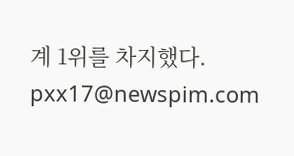계 1위를 차지했다.
pxx17@newspim.com